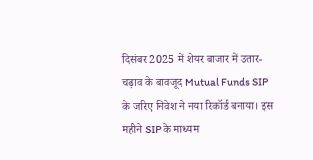दिसंबर 2025 में शेयर बाजार में उतार-चढ़ाव के बावजूद Mutual Funds SIP के जरिए निवेश ने नया रिकॉर्ड बनाया। इस महीने SIP के माध्यम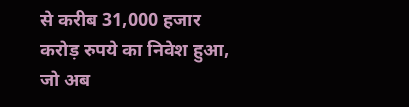से करीब 31,000 हजार करोड़ रुपये का निवेश हुआ, जो अब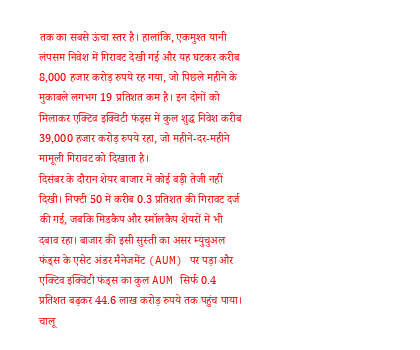तक का सबसे ऊंचा स्तर है। हालांकि, एकमुश्त यानी लंपसम निवेश में गिरावट देखी गई और यह घटकर करीब 8,000 हजार करोड़ रुपये रह गया, जो पिछले महीने के मुकाबले लगभग 19 प्रतिशत कम है। इन दोनों को मिलाकर एक्टिव इक्विटी फंड्स में कुल शुद्ध निवेश करीब 39,000 हजार करोड़ रुपये रहा, जो महीने-दर-महीने मामूली गिरावट को दिखाता है।
दिसंबर के दौरान शेयर बाजार में कोई बड़ी तेजी नहीं दिखी। निफ्टी 50 में करीब 0.3 प्रतिशत की गिरावट दर्ज की गई, जबकि मिडकैप और स्मॉलकैप शेयरों में भी दबाव रहा। बाजार की इसी सुस्ती का असर म्युचुअल फंड्स के एसेट अंडर मैनेजमेंट (AUM) पर पड़ा और एक्टिव इक्विटी फंड्स का कुल AUM सिर्फ 0.4 प्रतिशत बढ़कर 44.6 लाख करोड़ रुपये तक पहुंच पाया। चालू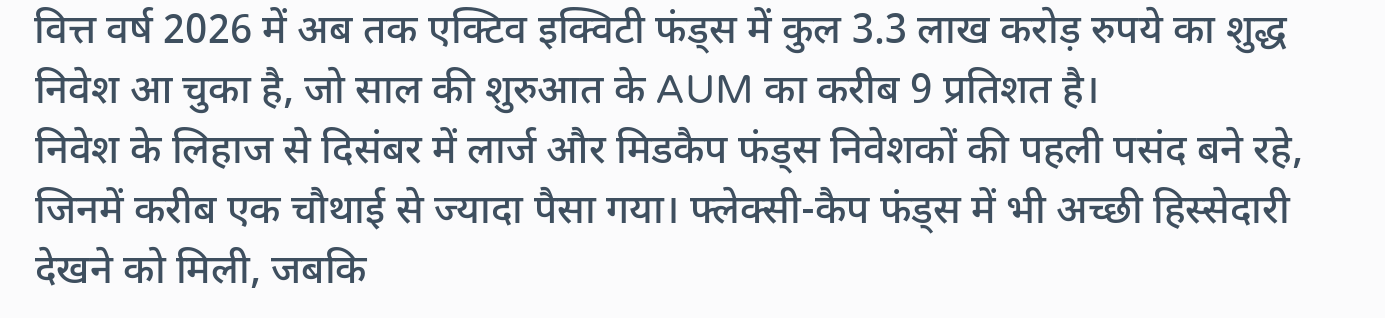वित्त वर्ष 2026 में अब तक एक्टिव इक्विटी फंड्स में कुल 3.3 लाख करोड़ रुपये का शुद्ध निवेश आ चुका है, जो साल की शुरुआत के AUM का करीब 9 प्रतिशत है।
निवेश के लिहाज से दिसंबर में लार्ज और मिडकैप फंड्स निवेशकों की पहली पसंद बने रहे, जिनमें करीब एक चौथाई से ज्यादा पैसा गया। फ्लेक्सी-कैप फंड्स में भी अच्छी हिस्सेदारी देखने को मिली, जबकि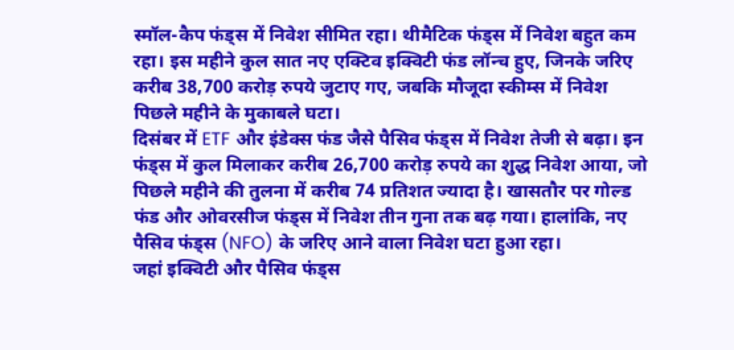स्मॉल-कैप फंड्स में निवेश सीमित रहा। थीमैटिक फंड्स में निवेश बहुत कम रहा। इस महीने कुल सात नए एक्टिव इक्विटी फंड लॉन्च हुए, जिनके जरिए करीब 38,700 करोड़ रुपये जुटाए गए, जबकि मौजूदा स्कीम्स में निवेश पिछले महीने के मुकाबले घटा।
दिसंबर में ETF और इंडेक्स फंड जैसे पैसिव फंड्स में निवेश तेजी से बढ़ा। इन फंड्स में कुल मिलाकर करीब 26,700 करोड़ रुपये का शुद्ध निवेश आया, जो पिछले महीने की तुलना में करीब 74 प्रतिशत ज्यादा है। खासतौर पर गोल्ड फंड और ओवरसीज फंड्स में निवेश तीन गुना तक बढ़ गया। हालांकि, नए पैसिव फंड्स (NFO) के जरिए आने वाला निवेश घटा हुआ रहा।
जहां इक्विटी और पैसिव फंड्स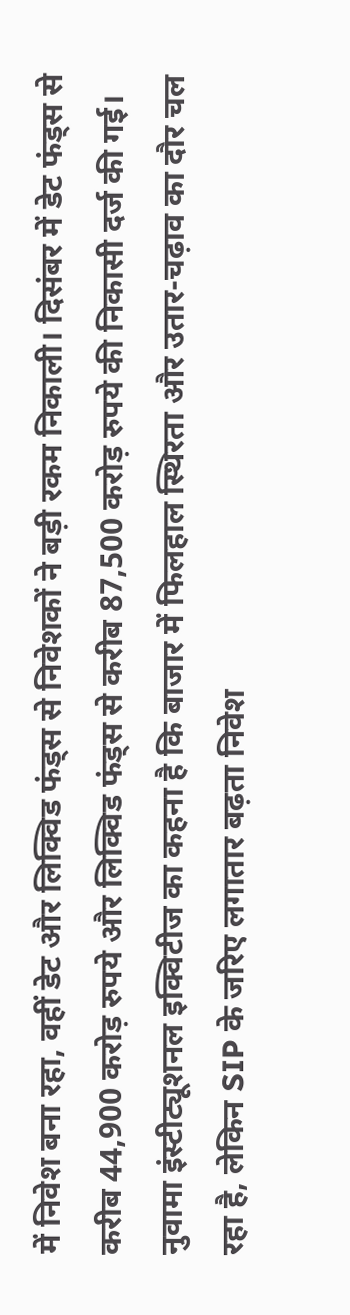में निवेश बना रहा, वहीं डेट और लिक्विड फंड्स से निवेशकों ने बड़ी रकम निकाली। दिसंबर में डेट फंड्स से करीब 44,900 करोड़ रुपये और लिक्विड फंड्स से करीब 87,500 करोड़ रुपये की निकासी दर्ज की गई।
नुवामा इंस्टीट्यूशनल इक्विटीज का कहना है कि बाजार में फिलहाल स्थिरता और उतार-चढ़ाव का दौर चल रहा है, लेकिन SIP के जरिए लगातार बढ़ता निवेश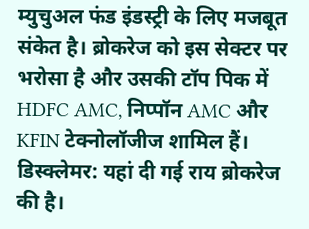म्युचुअल फंड इंडस्ट्री के लिए मजबूत संकेत है। ब्रोकरेज को इस सेक्टर पर भरोसा है और उसकी टॉप पिक में HDFC AMC, निप्पॉन AMC और KFIN टेक्नोलॉजीज शामिल हैं।
डिस्क्लेमर: यहां दी गई राय ब्रोकरेज की है।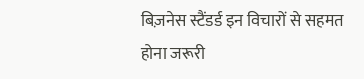बिज़नेस स्टैंडर्ड इन विचारों से सहमत होना जरूरी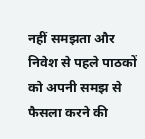नहीं समझता और निवेश से पहले पाठकों को अपनी समझ से फैसला करने की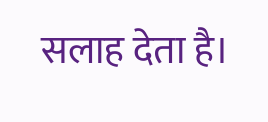सलाह देता है।